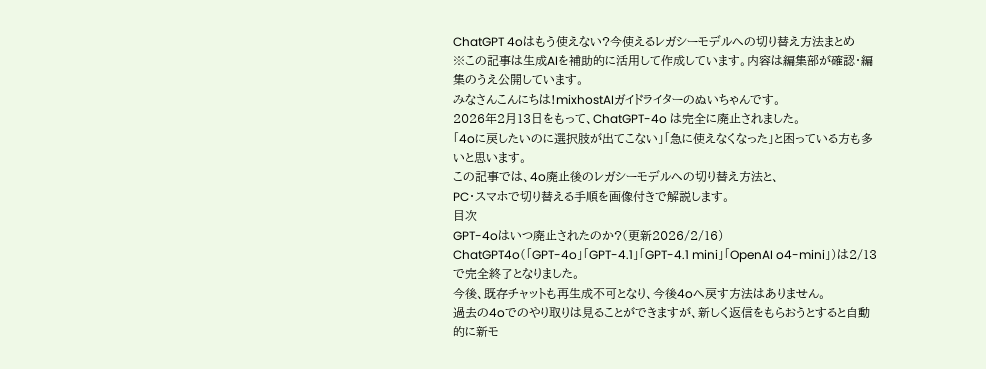ChatGPT 4oはもう使えない?今使えるレガシーモデルへの切り替え方法まとめ
※この記事は生成AIを補助的に活用して作成しています。内容は編集部が確認・編集のうえ公開しています。
みなさんこんにちは!mixhostAIガイドライターのぬいちゃんです。
2026年2月13日をもって、ChatGPT-4o は完全に廃止されました。
「4oに戻したいのに選択肢が出てこない」「急に使えなくなった」と困っている方も多いと思います。
この記事では、4o廃止後のレガシーモデルへの切り替え方法と、
PC・スマホで切り替える手順を画像付きで解説します。
目次
GPT-4oはいつ廃止されたのか?(更新2026/2/16)
ChatGPT4o(「GPT-4o」「GPT-4.1」「GPT-4.1 mini」「OpenAI o4-mini」)は2/13で完全終了となりました。
今後、既存チャットも再生成不可となり、今後4oへ戻す方法はありません。
過去の4oでのやり取りは見ることができますが、新しく返信をもらおうとすると自動的に新モ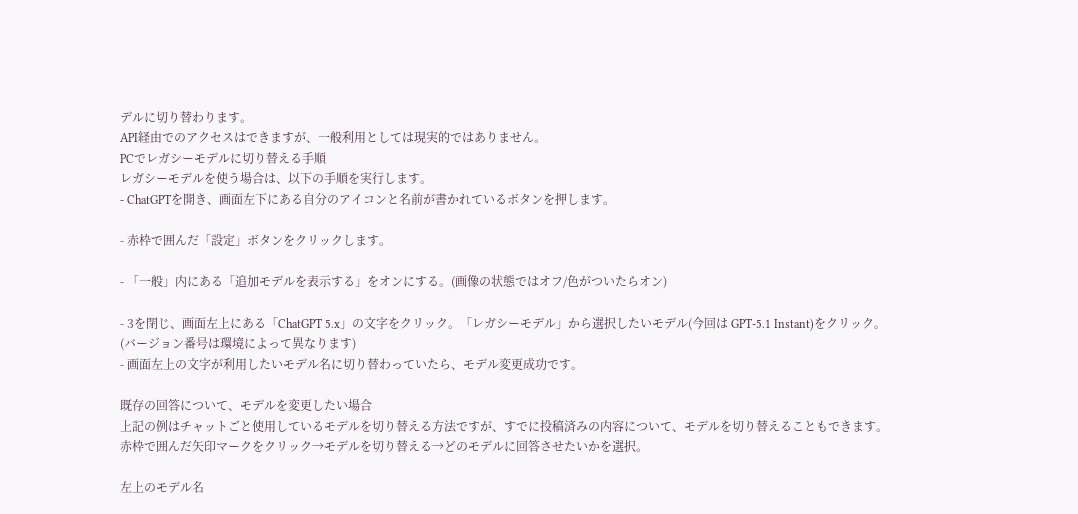デルに切り替わります。
API経由でのアクセスはできますが、一般利用としては現実的ではありません。
PCでレガシーモデルに切り替える手順
レガシーモデルを使う場合は、以下の手順を実行します。
- ChatGPTを開き、画面左下にある自分のアイコンと名前が書かれているボタンを押します。

- 赤枠で囲んだ「設定」ボタンをクリックします。

- 「一般」内にある「追加モデルを表示する」をオンにする。(画像の状態ではオフ/色がついたらオン)

- 3を閉じ、画面左上にある「ChatGPT 5.x」の文字をクリック。「レガシーモデル」から選択したいモデル(今回は GPT-5.1 Instant)をクリック。
(バージョン番号は環境によって異なります)
- 画面左上の文字が利用したいモデル名に切り替わっていたら、モデル変更成功です。

既存の回答について、モデルを変更したい場合
上記の例はチャットごと使用しているモデルを切り替える方法ですが、すでに投稿済みの内容について、モデルを切り替えることもできます。
赤枠で囲んだ矢印マークをクリック→モデルを切り替える→どのモデルに回答させたいかを選択。

左上のモデル名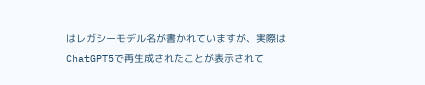はレガシーモデル名が書かれていますが、実際はChatGPT5で再生成されたことが表示されて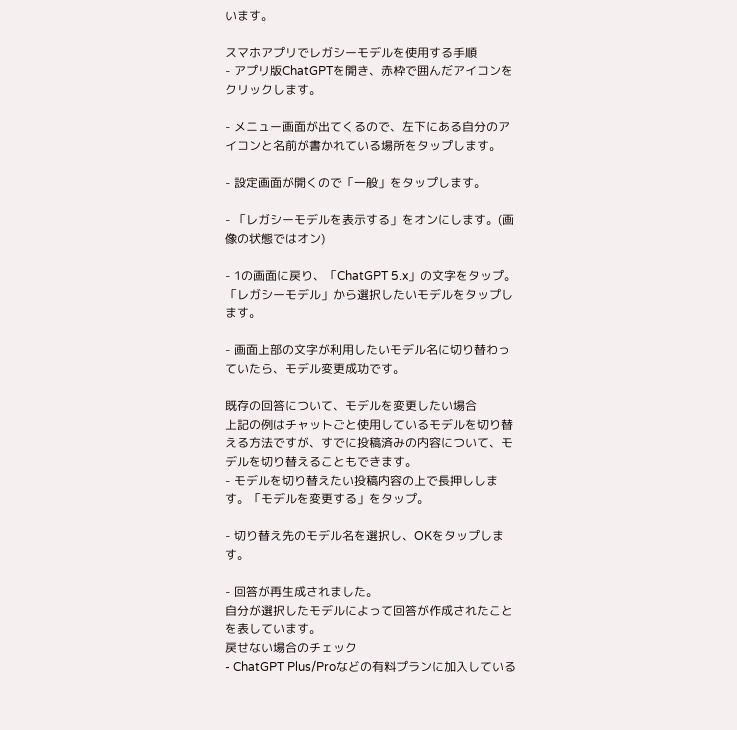います。

スマホアプリでレガシーモデルを使用する手順
- アプリ版ChatGPTを開き、赤枠で囲んだアイコンをクリックします。

- メニュー画面が出てくるので、左下にある自分のアイコンと名前が書かれている場所をタップします。

- 設定画面が開くので「一般」をタップします。

- 「レガシーモデルを表示する」をオンにします。(画像の状態ではオン)

- 1の画面に戻り、「ChatGPT 5.x」の文字をタップ。「レガシーモデル」から選択したいモデルをタップします。

- 画面上部の文字が利用したいモデル名に切り替わっていたら、モデル変更成功です。

既存の回答について、モデルを変更したい場合
上記の例はチャットごと使用しているモデルを切り替える方法ですが、すでに投稿済みの内容について、モデルを切り替えることもできます。
- モデルを切り替えたい投稿内容の上で長押しします。「モデルを変更する」をタップ。

- 切り替え先のモデル名を選択し、OKをタップします。

- 回答が再生成されました。
自分が選択したモデルによって回答が作成されたことを表しています。
戻せない場合のチェック
- ChatGPT Plus/Proなどの有料プランに加入している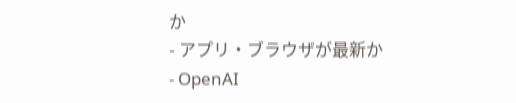か
- アプリ・ブラウザが最新か
- OpenAI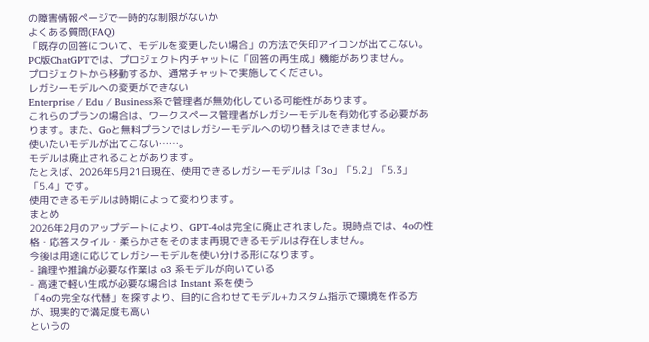の障害情報ページで一時的な制限がないか
よくある質問(FAQ)
「既存の回答について、モデルを変更したい場合」の方法で矢印アイコンが出てこない。
PC版ChatGPTでは、プロジェクト内チャットに「回答の再生成」機能がありません。
プロジェクトから移動するか、通常チャットで実施してください。
レガシーモデルへの変更ができない
Enterprise / Edu / Business系で管理者が無効化している可能性があります。
これらのプランの場合は、ワークスペース管理者がレガシーモデルを有効化する必要があります。また、Goと無料プランではレガシーモデルへの切り替えはできません。
使いたいモデルが出てこない……。
モデルは廃止されることがあります。
たとえば、2026年5月21日現在、使用できるレガシーモデルは「3o」「5.2」「5.3」「5.4」です。
使用できるモデルは時期によって変わります。
まとめ
2026年2月のアップデートにより、GPT-4oは完全に廃止されました。現時点では、4oの性格・応答スタイル・柔らかさをそのまま再現できるモデルは存在しません。
今後は用途に応じてレガシーモデルを使い分ける形になります。
- 論理や推論が必要な作業は o3 系モデルが向いている
- 高速で軽い生成が必要な場合は Instant 系を使う
「4oの完全な代替」を探すより、目的に合わせてモデル+カスタム指示で環境を作る方が、現実的で満足度も高い
というの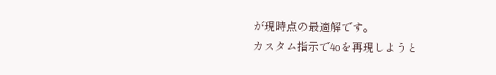が現時点の最適解です。
カスタム指示で4oを再現しようと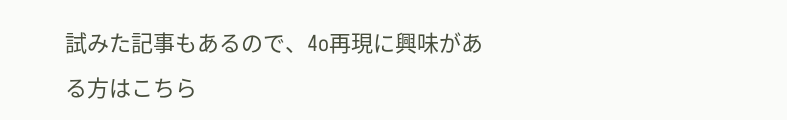試みた記事もあるので、4o再現に興味がある方はこちら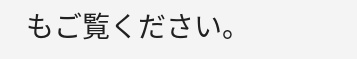もご覧ください。